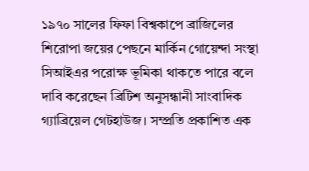১৯৭০ সালের ফিফা বিশ্বকাপে ব্রাজিলের শিরোপা জয়ের পেছনে মার্কিন গোয়েন্দা সংস্থা সিআইএর পরোক্ষ ভূমিকা থাকতে পারে বলে দাবি করেছেন ব্রিটিশ অনুসন্ধানী সাংবাদিক গ্যাব্রিয়েল গেটহাউজ। সম্প্রতি প্রকাশিত এক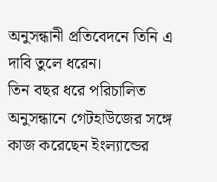অনুসন্ধানী প্রতিবেদনে তিনি এ দাবি তুলে ধরেন।
তিন বছর ধরে পরিচালিত অনুসন্ধানে গেটহাউজের সঙ্গে কাজ করেছেন ইংল্যান্ডের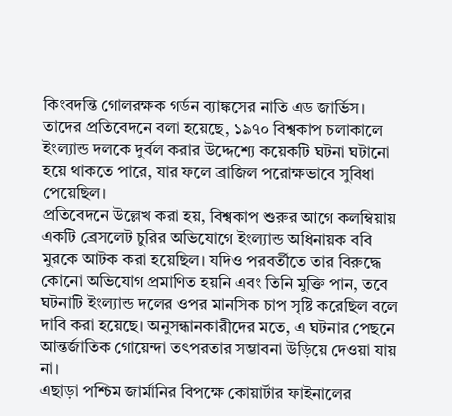কিংবদন্তি গোলরক্ষক গর্ডন ব্যাঙ্কসের নাতি এড জার্ভিস। তাদের প্রতিবেদনে বলা হয়েছে, ১৯৭০ বিশ্বকাপ চলাকালে ইংল্যান্ড দলকে দুর্বল করার উদ্দেশ্যে কয়েকটি ঘটনা ঘটানো হয়ে থাকতে পারে, যার ফলে ব্রাজিল পরোক্ষভাবে সুবিধা পেয়েছিল।
প্রতিবেদনে উল্লেখ করা হয়, বিশ্বকাপ শুরুর আগে কলম্বিয়ায় একটি ব্রেসলেট চুরির অভিযোগে ইংল্যান্ড অধিনায়ক ববি মুরকে আটক করা হয়েছিল। যদিও পরবর্তীতে তার বিরুদ্ধে কোনো অভিযোগ প্রমাণিত হয়নি এবং তিনি মুক্তি পান, তবে ঘটনাটি ইংল্যান্ড দলের ওপর মানসিক চাপ সৃষ্টি করেছিল বলে দাবি করা হয়েছে। অনুসন্ধানকারীদের মতে, এ ঘটনার পেছনে আন্তর্জাতিক গোয়েন্দা তৎপরতার সম্ভাবনা উড়িয়ে দেওয়া যায় না।
এছাড়া পশ্চিম জার্মানির বিপক্ষে কোয়ার্টার ফাইনালের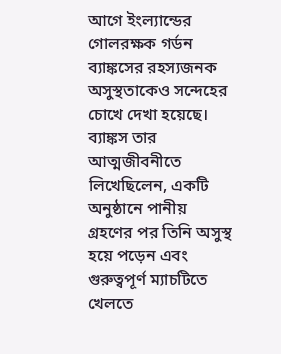আগে ইংল্যান্ডের গোলরক্ষক গর্ডন ব্যাঙ্কসের রহস্যজনক অসুস্থতাকেও সন্দেহের চোখে দেখা হয়েছে। ব্যাঙ্কস তার আত্মজীবনীতে লিখেছিলেন, একটি অনুষ্ঠানে পানীয় গ্রহণের পর তিনি অসুস্থ হয়ে পড়েন এবং গুরুত্বপূর্ণ ম্যাচটিতে খেলতে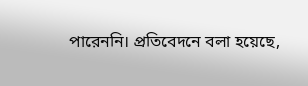পারেননি। প্রতিবেদনে বলা হয়েছে,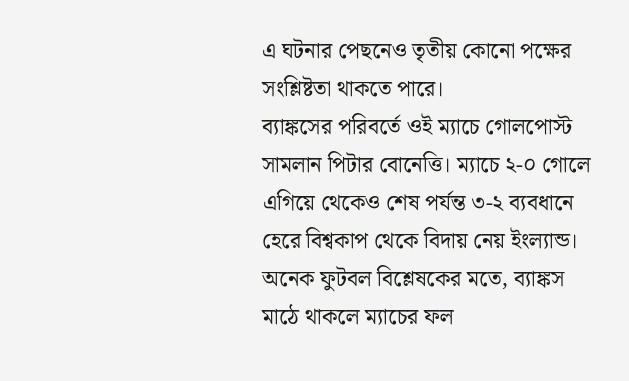এ ঘটনার পেছনেও তৃতীয় কোনো পক্ষের সংশ্লিষ্টতা থাকতে পারে।
ব্যাঙ্কসের পরিবর্তে ওই ম্যাচে গোলপোস্ট সামলান পিটার বোনেত্তি। ম্যাচে ২-০ গোলে এগিয়ে থেকেও শেষ পর্যন্ত ৩-২ ব্যবধানে হেরে বিশ্বকাপ থেকে বিদায় নেয় ইংল্যান্ড। অনেক ফুটবল বিশ্লেষকের মতে, ব্যাঙ্কস মাঠে থাকলে ম্যাচের ফল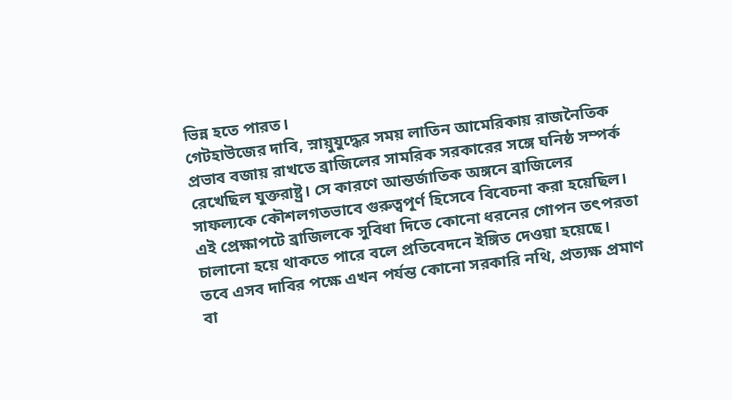ভিন্ন হতে পারত।
গেটহাউজের দাবি, স্নায়ুযুদ্ধের সময় লাতিন আমেরিকায় রাজনৈতিক প্রভাব বজায় রাখতে ব্রাজিলের সামরিক সরকারের সঙ্গে ঘনিষ্ঠ সম্পর্ক রেখেছিল যুক্তরাষ্ট্র। সে কারণে আন্তর্জাতিক অঙ্গনে ব্রাজিলের সাফল্যকে কৌশলগতভাবে গুরুত্বপূর্ণ হিসেবে বিবেচনা করা হয়েছিল। এই প্রেক্ষাপটে ব্রাজিলকে সুবিধা দিতে কোনো ধরনের গোপন তৎপরতা চালানো হয়ে থাকতে পারে বলে প্রতিবেদনে ইঙ্গিত দেওয়া হয়েছে।
তবে এসব দাবির পক্ষে এখন পর্যন্ত কোনো সরকারি নথি, প্রত্যক্ষ প্রমাণ বা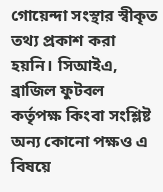গোয়েন্দা সংস্থার স্বীকৃত তথ্য প্রকাশ করা হয়নি। সিআইএ, ব্রাজিল ফুটবল কর্তৃপক্ষ কিংবা সংশ্লিষ্ট অন্য কোনো পক্ষও এ বিষয়ে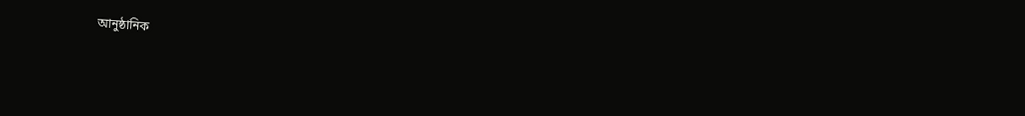আনুষ্ঠানিক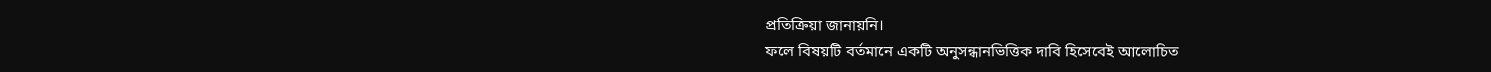প্রতিক্রিয়া জানায়নি।
ফলে বিষয়টি বর্তমানে একটি অনুসন্ধানভিত্তিক দাবি হিসেবেই আলোচিত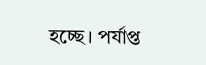হচ্ছে। পর্যাপ্ত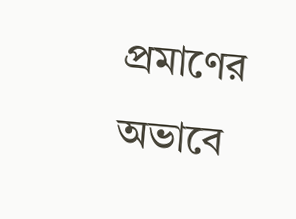প্রমাণের অভাবে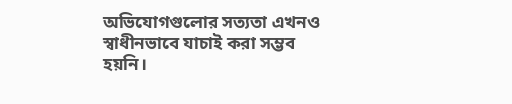অভিযোগগুলোর সত্যতা এখনও স্বাধীনভাবে যাচাই করা সম্ভব হয়নি।